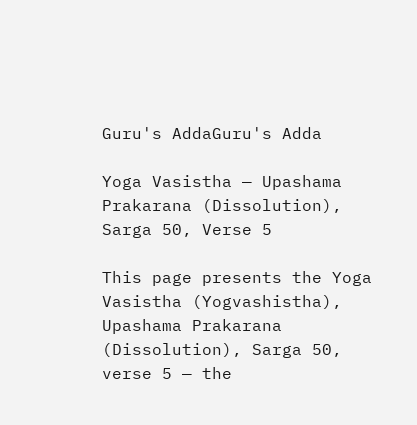Guru's AddaGuru's Adda

Yoga Vasistha — Upashama Prakarana (Dissolution), Sarga 50, Verse 5

This page presents the Yoga Vasistha (Yogvashistha), Upashama Prakarana (Dissolution), Sarga 50, verse 5 — the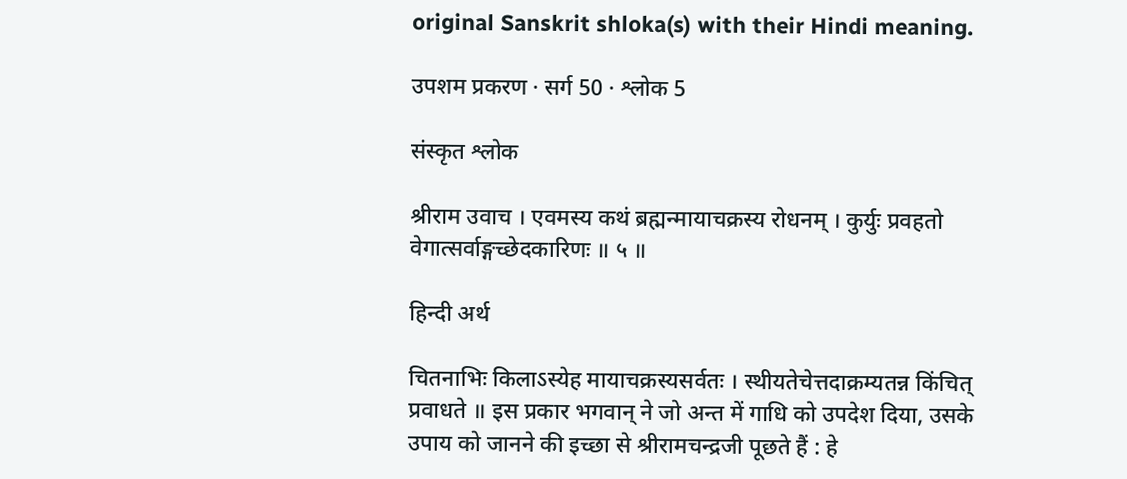original Sanskrit shloka(s) with their Hindi meaning.

उपशम प्रकरण · सर्ग 50 · श्लोक 5

संस्कृत श्लोक

श्रीराम उवाच । एवमस्य कथं ब्रह्मन्मायाचक्रस्य रोधनम् । कुर्युः प्रवहतो वेगात्सर्वाङ्गच्छेदकारिणः ॥ ५ ॥

हिन्दी अर्थ

चितनाभिः किलाऽस्येह मायाचक्रस्यसर्वतः । स्थीयतेचेत्तदाक्रम्यतन्न किंचित्‌ प्रवाधते ॥ इस प्रकार भगवान्‌ ने जो अन्त में गाधि को उपदेश दिया, उसके उपाय को जानने की इच्छा से श्रीरामचन्द्रजी पूछते हैं : हे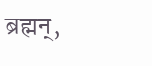ब्रह्मन्‌,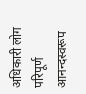अधिकारी लोग परिपूर्ण आनन्दस्वरूप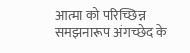आत्मा को परिच्छिन्न समझनारूप अंगच्छेद के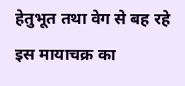हेतुभूत तथा वेग से बह रहे इस मायाचक्र का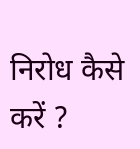निरोध कैसे करें ?